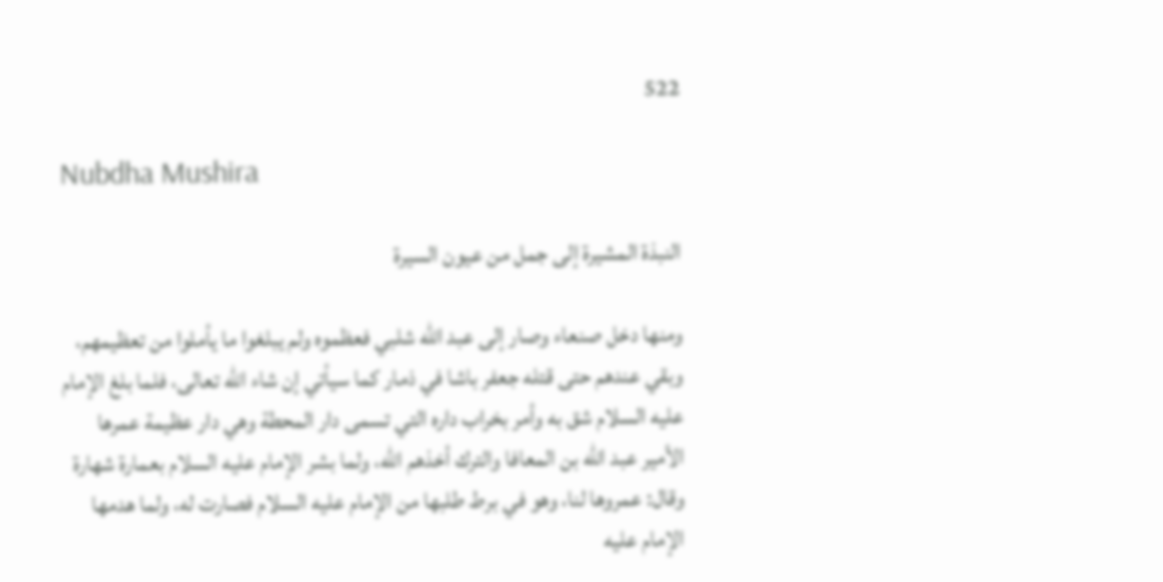522

Nubdha Mushira

النبذة المشيرة إلى جمل من عيون السيرة

ومنها دخل صنعاء وصار إلى عبد الله شلبي فعظموه ولم يبلغوا ما يأملوا من تعظيمهم، وبقي عندهم حتى قتله جعفر باشا في ذمار كما سيأتي إن شاء الله تعالى، فلما بلغ الإمام عليه السلام شق به وأمر بخراب داره التي تسمى دار المحطة وهي دار عظيمة عمرها الأمير عبد الله بن المعافا والترك أخذهم الله، ولما بشر الإمام عليه السلام بعمارة شهارة وقال: عمروها لنا، وهو في برط طلبها من الإمام عليه السلام فصارت له، ولما هدمها الإمام عليه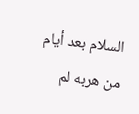السلام بعد أيام من هربه لم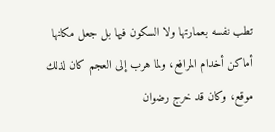تطب نفسه بعمارتها ولا السكون فيها بل جعل مكانها أماكن أخدام المرافع، ولما هرب إلى العجم كان لذلك موقع، وكان قد خرج رضوان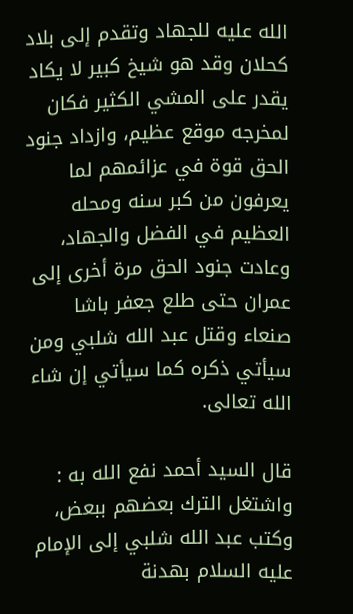الله عليه للجهاد وتقدم إلى بلاد كحلان وقد هو شيخ كبير لا يكاد يقدر على المشي الكثير فكان لمخرجه موقع عظيم، وازداد جنود الحق قوة في عزائمهم لما يعرفون من كبر سنه ومحله العظيم في الفضل والجهاد، وعادت جنود الحق مرة أخرى إلى عمران حتى طلع جعفر باشا صنعاء وقتل عبد الله شلبي ومن سيأتي ذكره كما سيأتي إن شاء الله تعالى.

قال السيد أحمد نفع الله به : واشتغل الترك بعضهم ببعض، وكتب عبد الله شلبي إلى الإمام عليه السلام بهدنة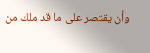وأن يقتصر على ما قد ملك من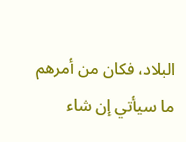البلاد، فكان من أمرهم ما سيأتي إن شاء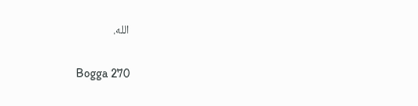الله.

Bogga 270